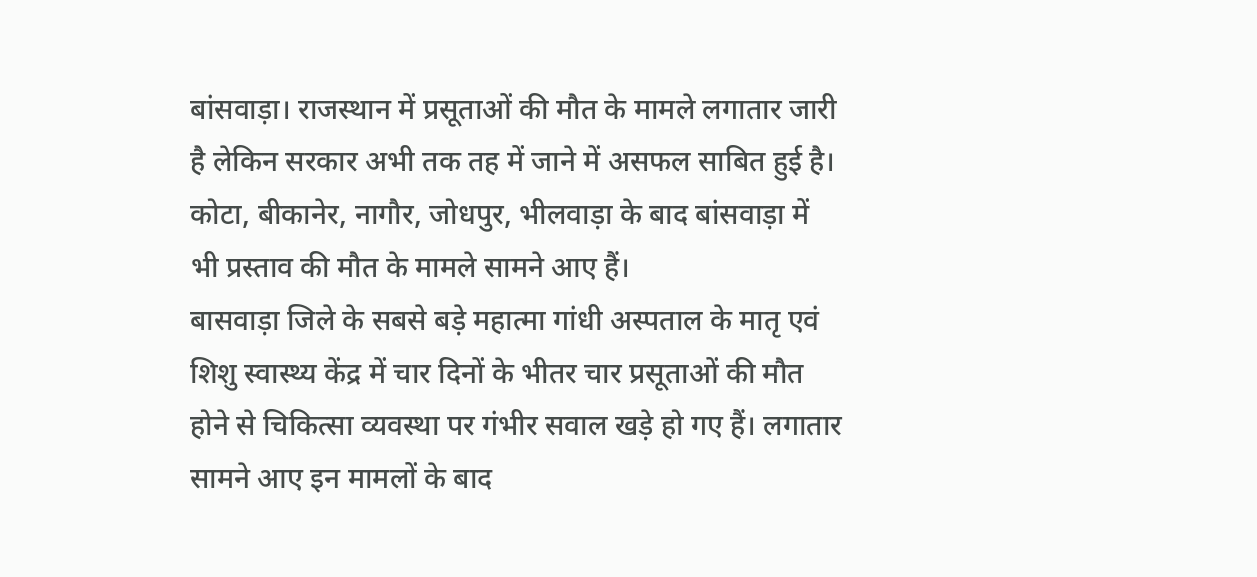बांसवाड़ा। राजस्थान में प्रसूताओं की मौत के मामले लगातार जारी है लेकिन सरकार अभी तक तह में जाने में असफल साबित हुई है। कोटा, बीकानेर, नागौर, जोधपुर, भीलवाड़ा के बाद बांसवाड़ा में भी प्रस्ताव की मौत के मामले सामने आए हैं।
बासवाड़ा जिले के सबसे बड़े महात्मा गांधी अस्पताल के मातृ एवं शिशु स्वास्थ्य केंद्र में चार दिनों के भीतर चार प्रसूताओं की मौत होने से चिकित्सा व्यवस्था पर गंभीर सवाल खड़े हो गए हैं। लगातार सामने आए इन मामलों के बाद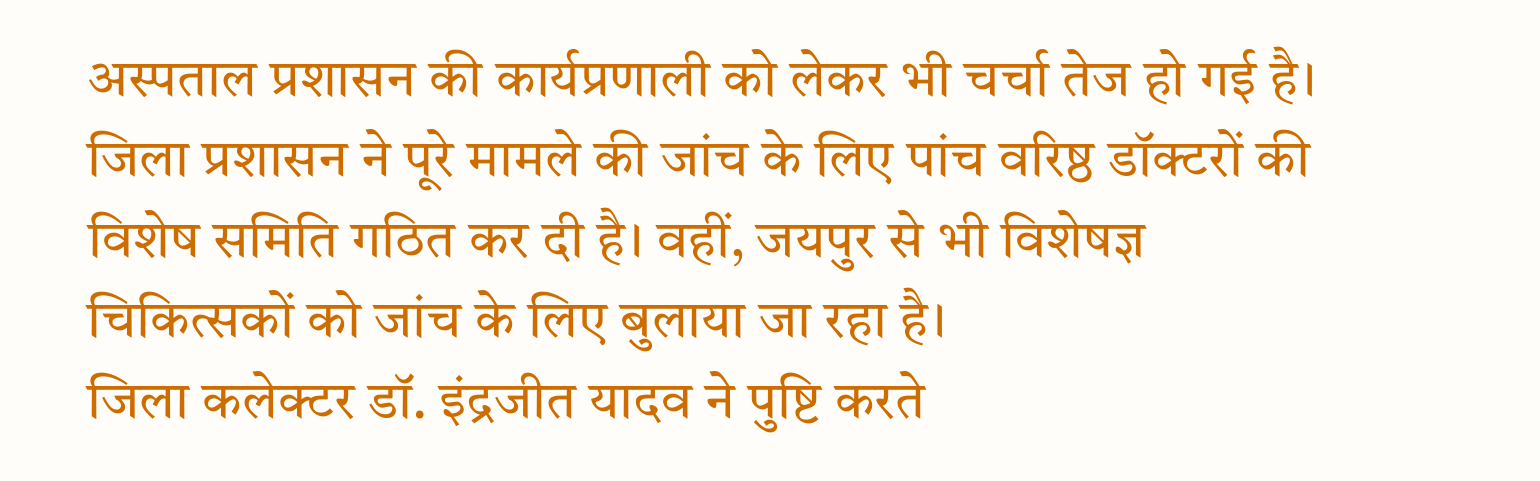अस्पताल प्रशासन की कार्यप्रणाली को लेकर भी चर्चा तेज हो गई है। जिला प्रशासन ने पूरे मामले की जांच के लिए पांच वरिष्ठ डॉक्टरों की विशेष समिति गठित कर दी है। वहीं, जयपुर से भी विशेषज्ञ चिकित्सकों को जांच के लिए बुलाया जा रहा है।
जिला कलेक्टर डॉ. इंद्रजीत यादव ने पुष्टि करते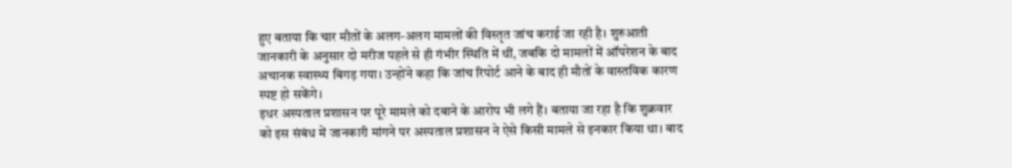हुए बताया कि चार मौतों के अलग-अलग मामलों की विस्तृत जांच कराई जा रही है। शुरुआती जानकारी के अनुसार दो मरीज पहले से ही गंभीर स्थिति में थीं, जबकि दो मामलों में ऑपरेशन के बाद अचानक स्वास्थ्य बिगड़ गया। उन्होंने कहा कि जांच रिपोर्ट आने के बाद ही मौतों के वास्तविक कारण स्पष्ट हो सकेंगे।
इधर अस्पताल प्रशासन पर पूरे मामले को दबाने के आरोप भी लगे हैं। बताया जा रहा है कि शुक्रवार को इस संबंध में जानकारी मांगने पर अस्पताल प्रशासन ने ऐसे किसी मामले से इनकार किया था। बाद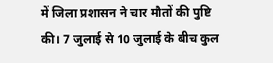में जिला प्रशासन ने चार मौतों की पुष्टि की। 7 जुलाई से 10 जुलाई के बीच कुल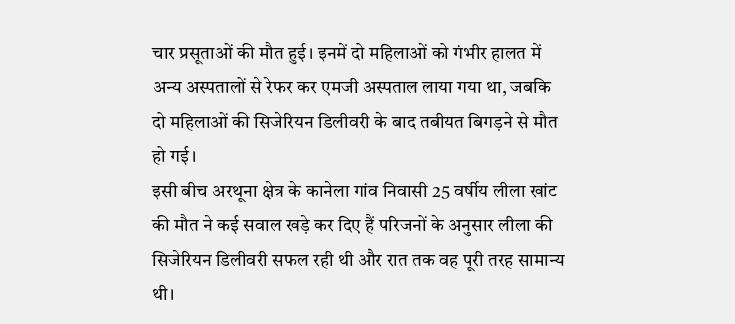चार प्रसूताओं की मौत हुई। इनमें दो महिलाओं को गंभीर हालत में अन्य अस्पतालों से रेफर कर एमजी अस्पताल लाया गया था, जबकि दो महिलाओं की सिजेरियन डिलीवरी के बाद तबीयत बिगड़ने से मौत हो गई।
इसी बीच अरथूना क्षेत्र के कानेला गांव निवासी 25 वर्षीय लीला खांट की मौत ने कई सवाल खड़े कर दिए हैं परिजनों के अनुसार लीला की सिजेरियन डिलीवरी सफल रही थी और रात तक वह पूरी तरह सामान्य थी।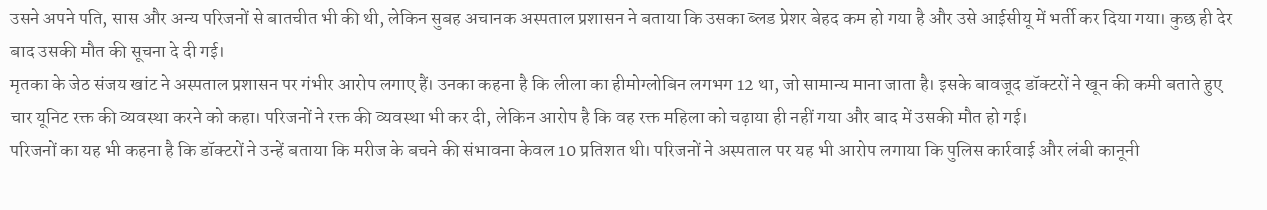उसने अपने पति, सास और अन्य परिजनों से बातचीत भी की थी, लेकिन सुबह अचानक अस्पताल प्रशासन ने बताया कि उसका ब्लड प्रेशर बेहद कम हो गया है और उसे आईसीयू में भर्ती कर दिया गया। कुछ ही देर बाद उसकी मौत की सूचना दे दी गई।
मृतका के जेठ संजय खांट ने अस्पताल प्रशासन पर गंभीर आरोप लगाए हैं। उनका कहना है कि लीला का हीमोग्लोबिन लगभग 12 था, जो सामान्य माना जाता है। इसके बावजूद डॉक्टरों ने खून की कमी बताते हुए चार यूनिट रक्त की व्यवस्था करने को कहा। परिजनों ने रक्त की व्यवस्था भी कर दी, लेकिन आरोप है कि वह रक्त महिला को चढ़ाया ही नहीं गया और बाद में उसकी मौत हो गई।
परिजनों का यह भी कहना है कि डॉक्टरों ने उन्हें बताया कि मरीज के बचने की संभावना केवल 10 प्रतिशत थी। परिजनों ने अस्पताल पर यह भी आरोप लगाया कि पुलिस कार्रवाई और लंबी कानूनी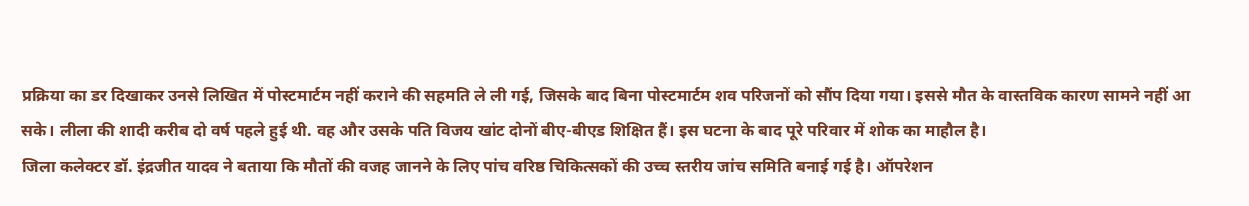प्रक्रिया का डर दिखाकर उनसे लिखित में पोस्टमार्टम नहीं कराने की सहमति ले ली गई, जिसके बाद बिना पोस्टमार्टम शव परिजनों को सौंप दिया गया। इससे मौत के वास्तविक कारण सामने नहीं आ सके। लीला की शादी करीब दो वर्ष पहले हुई थी. वह और उसके पति विजय खांट दोनों बीए-बीएड शिक्षित हैं। इस घटना के बाद पूरे परिवार में शोक का माहौल है।
जिला कलेक्टर डॉ. इंद्रजीत यादव ने बताया कि मौतों की वजह जानने के लिए पांच वरिष्ठ चिकित्सकों की उच्च स्तरीय जांच समिति बनाई गई है। ऑपरेशन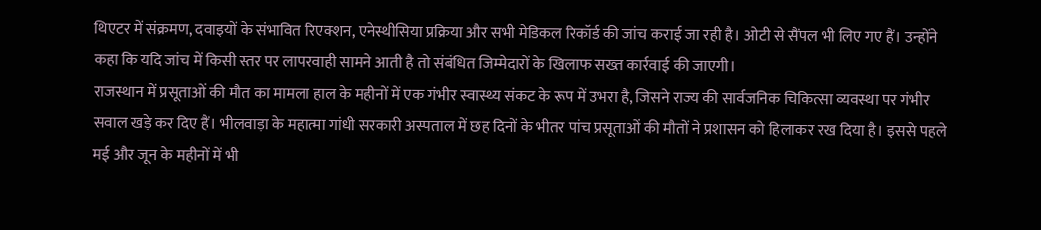थिएटर में संक्रमण, दवाइयों के संभावित रिएक्शन, एनेस्थीसिया प्रक्रिया और सभी मेडिकल रिकॉर्ड की जांच कराई जा रही है। ओटी से सैंपल भी लिए गए हैं। उन्होंने कहा कि यदि जांच में किसी स्तर पर लापरवाही सामने आती है तो संबंधित जिम्मेदारों के खिलाफ सख्त कार्रवाई की जाएगी।
राजस्थान में प्रसूताओं की मौत का मामला हाल के महीनों में एक गंभीर स्वास्थ्य संकट के रूप में उभरा है, जिसने राज्य की सार्वजनिक चिकित्सा व्यवस्था पर गंभीर सवाल खड़े कर दिए हैं। भीलवाड़ा के महात्मा गांधी सरकारी अस्पताल में छह दिनों के भीतर पांच प्रसूताओं की मौतों ने प्रशासन को हिलाकर रख दिया है। इससे पहले मई और जून के महीनों में भी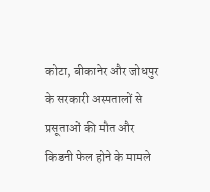कोटा, बीकानेर और जोधपुर के सरकारी अस्पतालों से प्रसूताओं की मौत और किडनी फेल होने के मामले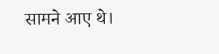सामने आए थे।